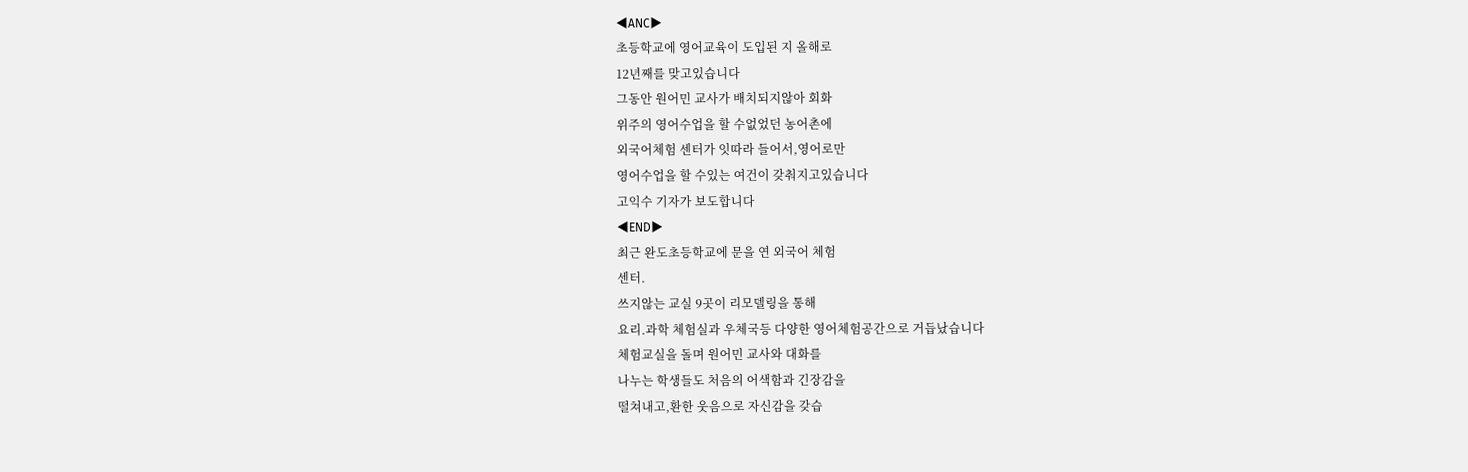◀ANC▶
초등학교에 영어교육이 도입된 지 올해로
12년째를 맞고있습니다
그동안 원어민 교사가 배치되지않아 회화
위주의 영어수업을 할 수없었던 농어촌에
외국어체험 센터가 잇따라 들어서,영어로만
영어수업을 할 수있는 여건이 갖춰지고있습니다
고익수 기자가 보도합니다
◀END▶
최근 완도초등학교에 문을 연 외국어 체험
센터.
쓰지않는 교실 9곳이 리모델링을 통해
요리.과학 체험실과 우체국등 다양한 영어체험공간으로 거듭났습니다
체험교실을 돌며 원어민 교사와 대화를
나누는 학생들도 처음의 어색함과 긴장감을
떨쳐내고,환한 웃음으로 자신감을 갖습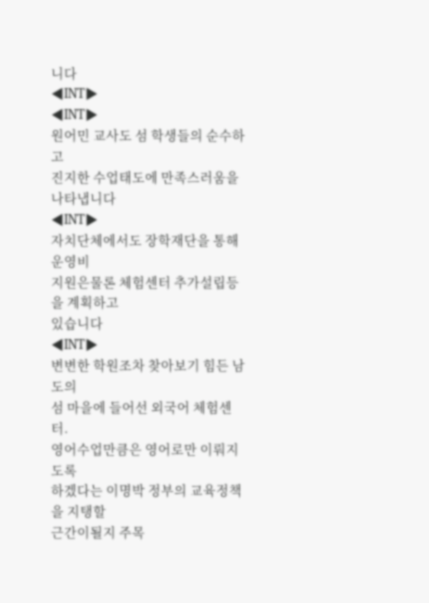니다
◀INT▶
◀INT▶
원어민 교사도 섬 학생들의 순수하고
진지한 수업태도에 만족스러움을 나타냅니다
◀INT▶
자치단체에서도 장학재단을 통해 운영비
지원은물론 체험센터 추가설립등을 계획하고
있습니다
◀INT▶
변변한 학원조차 찾아보기 힘든 남도의
섬 마을에 들어선 외국어 체험센터.
영어수업만큼은 영어로만 이뤄지도록
하겠다는 이명박 정부의 교육정책을 지탱할
근간이될지 주목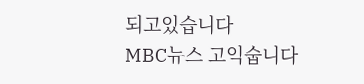되고있습니다
MBC뉴스 고익숩니다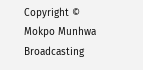Copyright © Mokpo Munhwa Broadcasting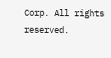Corp. All rights reserved.